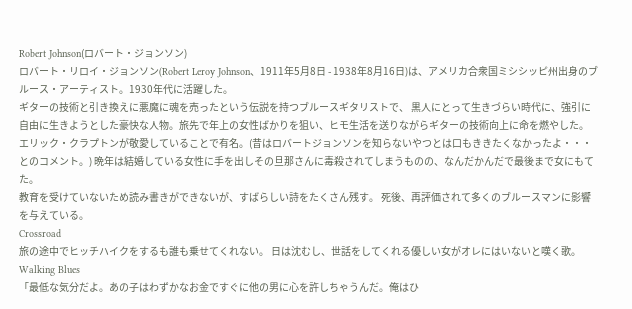Robert Johnson(ロバート・ジョンソン)
ロバート・リロイ・ジョンソン(Robert Leroy Johnson、1911年5月8日 - 1938年8月16日)は、アメリカ合衆国ミシシッピ州出身のブルース・アーティスト。1930年代に活躍した。
ギターの技術と引き換えに悪魔に魂を売ったという伝説を持つブルースギタリストで、 黒人にとって生きづらい時代に、強引に自由に生きようとした豪快な人物。旅先で年上の女性ばかりを狙い、ヒモ生活を送りながらギターの技術向上に命を燃やした。
エリック・クラプトンが敬愛していることで有名。(昔はロバートジョンソンを知らないやつとは口もききたくなかったよ・・・とのコメント。) 晩年は結婚している女性に手を出しその旦那さんに毒殺されてしまうものの、なんだかんだで最後まで女にもてた。
教育を受けていないため読み書きができないが、すばらしい詩をたくさん残す。 死後、再評価されて多くのブルースマンに影響を与えている。
Crossroad
旅の途中でヒッチハイクをするも誰も乗せてくれない。 日は沈むし、世話をしてくれる優しい女がオレにはいないと嘆く歌。
Walking Blues
「最低な気分だよ。あの子はわずかなお金ですぐに他の男に心を許しちゃうんだ。俺はひ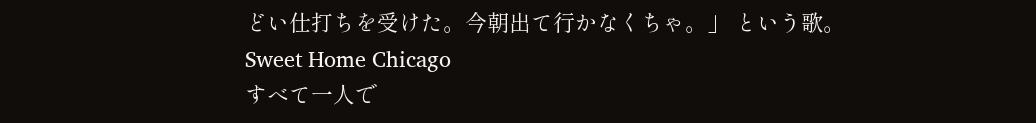どい仕打ちを受けた。今朝出て行かなくちゃ。」 という歌。
Sweet Home Chicago
すべて一人で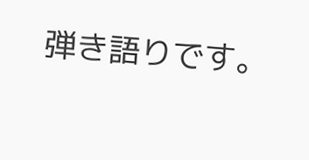弾き語りです。